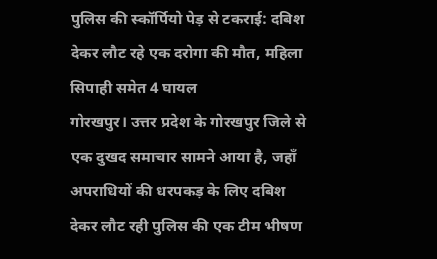पुलिस की स्कॉर्पियो पेड़ से टकराई: दबिश देकर लौट रहे एक दरोगा की मौत, महिला सिपाही समेत 4 घायल
गोरखपुर। उत्तर प्रदेश के गोरखपुर जिले से एक दुखद समाचार सामने आया है, जहाँ अपराधियों की धरपकड़ के लिए दबिश देकर लौट रही पुलिस की एक टीम भीषण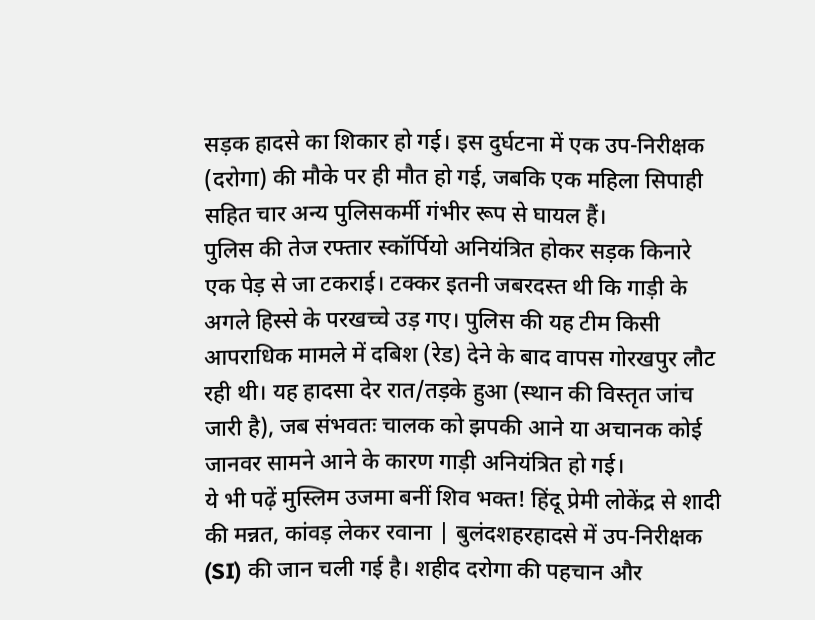सड़क हादसे का शिकार हो गई। इस दुर्घटना में एक उप-निरीक्षक (दरोगा) की मौके पर ही मौत हो गई, जबकि एक महिला सिपाही सहित चार अन्य पुलिसकर्मी गंभीर रूप से घायल हैं।
पुलिस की तेज रफ्तार स्कॉर्पियो अनियंत्रित होकर सड़क किनारे एक पेड़ से जा टकराई। टक्कर इतनी जबरदस्त थी कि गाड़ी के अगले हिस्से के परखच्चे उड़ गए। पुलिस की यह टीम किसी आपराधिक मामले में दबिश (रेड) देने के बाद वापस गोरखपुर लौट रही थी। यह हादसा देर रात/तड़के हुआ (स्थान की विस्तृत जांच जारी है), जब संभवतः चालक को झपकी आने या अचानक कोई जानवर सामने आने के कारण गाड़ी अनियंत्रित हो गई।
ये भी पढ़ें मुस्लिम उजमा बनीं शिव भक्त! हिंदू प्रेमी लोकेंद्र से शादी की मन्नत, कांवड़ लेकर रवाना | बुलंदशहरहादसे में उप-निरीक्षक (SI) की जान चली गई है। शहीद दरोगा की पहचान और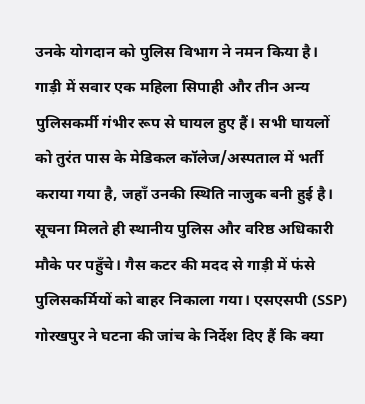उनके योगदान को पुलिस विभाग ने नमन किया है। गाड़ी में सवार एक महिला सिपाही और तीन अन्य पुलिसकर्मी गंभीर रूप से घायल हुए हैं। सभी घायलों को तुरंत पास के मेडिकल कॉलेज/अस्पताल में भर्ती कराया गया है, जहाँ उनकी स्थिति नाजुक बनी हुई है।
सूचना मिलते ही स्थानीय पुलिस और वरिष्ठ अधिकारी मौके पर पहुँचे। गैस कटर की मदद से गाड़ी में फंसे पुलिसकर्मियों को बाहर निकाला गया। एसएसपी (SSP) गोरखपुर ने घटना की जांच के निर्देश दिए हैं कि क्या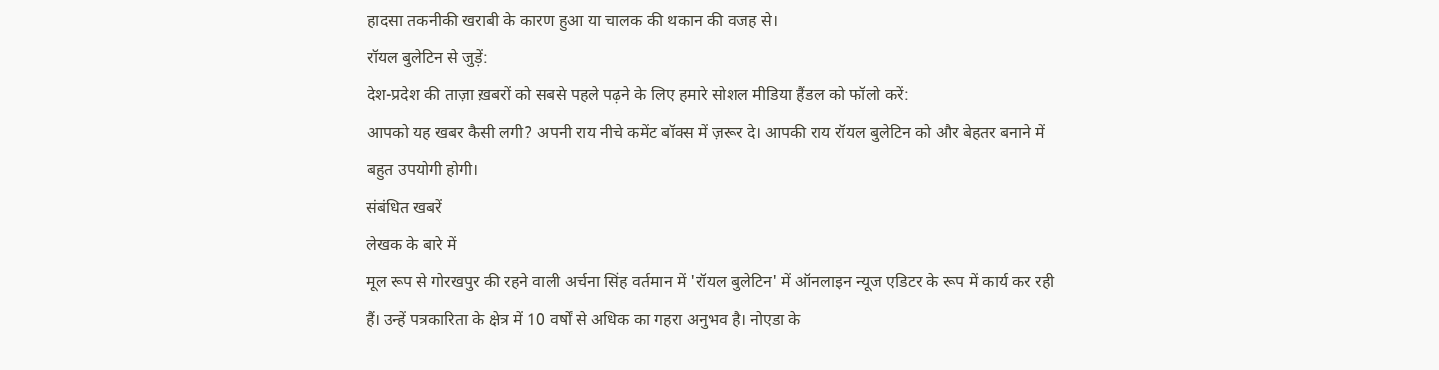हादसा तकनीकी खराबी के कारण हुआ या चालक की थकान की वजह से।
रॉयल बुलेटिन से जुड़ें:
देश-प्रदेश की ताज़ा ख़बरों को सबसे पहले पढ़ने के लिए हमारे सोशल मीडिया हैंडल को फॉलो करें:
आपको यह खबर कैसी लगी? अपनी राय नीचे कमेंट बॉक्स में ज़रूर दे। आपकी राय रॉयल बुलेटिन को और बेहतर बनाने में बहुत उपयोगी होगी।
संबंधित खबरें
लेखक के बारे में
मूल रूप से गोरखपुर की रहने वाली अर्चना सिंह वर्तमान में 'रॉयल बुलेटिन' में ऑनलाइन न्यूज एडिटर के रूप में कार्य कर रही हैं। उन्हें पत्रकारिता के क्षेत्र में 10 वर्षों से अधिक का गहरा अनुभव है। नोएडा के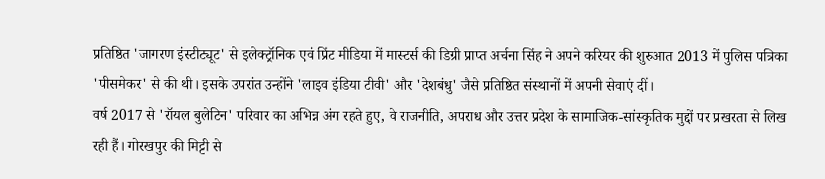प्रतिष्ठित 'जागरण इंस्टीट्यूट' से इलेक्ट्रॉनिक एवं प्रिंट मीडिया में मास्टर्स की डिग्री प्राप्त अर्चना सिंह ने अपने करियर की शुरुआत 2013 में पुलिस पत्रिका 'पीसमेकर' से की थी। इसके उपरांत उन्होंने 'लाइव इंडिया टीवी' और 'देशबंधु' जैसे प्रतिष्ठित संस्थानों में अपनी सेवाएं दीं।
वर्ष 2017 से 'रॉयल बुलेटिन' परिवार का अभिन्न अंग रहते हुए, वे राजनीति, अपराध और उत्तर प्रदेश के सामाजिक-सांस्कृतिक मुद्दों पर प्रखरता से लिख रही हैं। गोरखपुर की मिट्टी से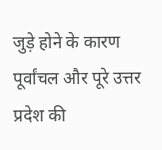जुड़े होने के कारण पूर्वांचल और पूरे उत्तर प्रदेश की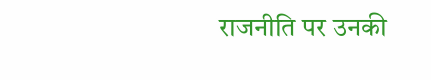राजनीति पर उनकी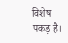विशेष पकड़ है।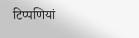टिप्पणियां